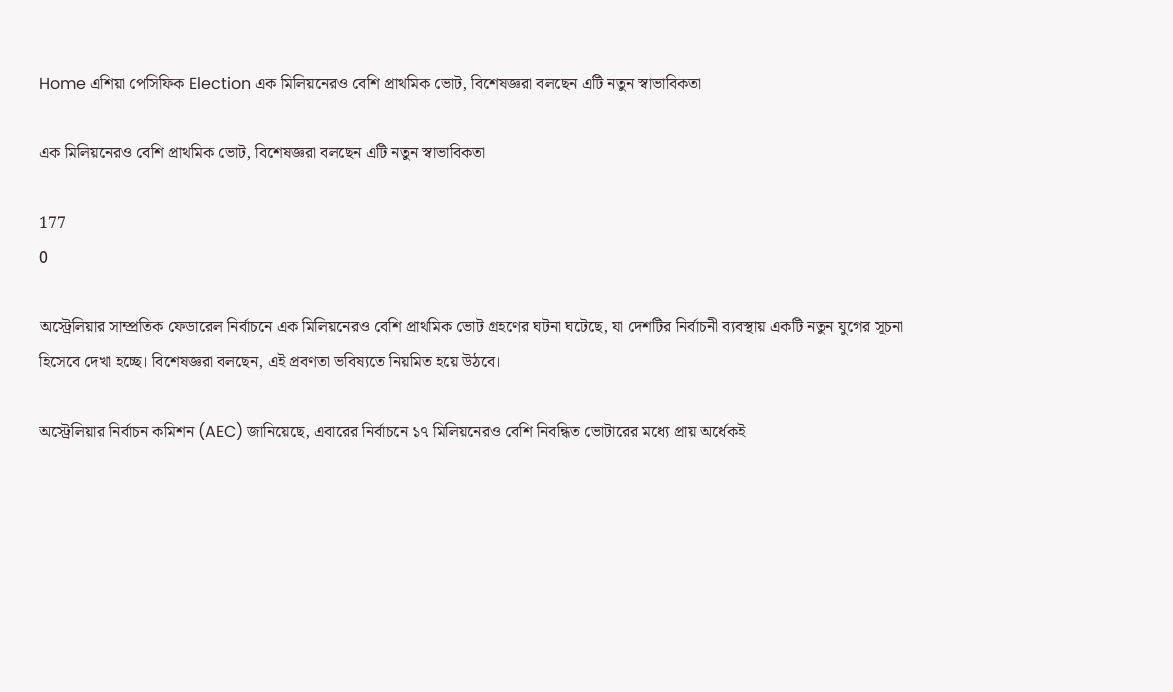Home এশিয়া পেসিফিক Election এক মিলিয়নেরও বেশি প্রাথমিক ভোট, বিশেষজ্ঞরা বলছেন এটি নতুন স্বাভাবিকতা

এক মিলিয়নেরও বেশি প্রাথমিক ভোট, বিশেষজ্ঞরা বলছেন এটি নতুন স্বাভাবিকতা

177
0

অস্ট্রেলিয়ার সাম্প্রতিক ফেডারেল নির্বাচনে এক মিলিয়নেরও বেশি প্রাথমিক ভোট গ্রহণের ঘটনা ঘটেছে, যা দেশটির নির্বাচনী ব্যবস্থায় একটি নতুন যুগের সূচনা হিসেবে দেখা হচ্ছে। বিশেষজ্ঞরা বলছেন, এই প্রবণতা ভবিষ্যতে নিয়মিত হয়ে উঠবে।

অস্ট্রেলিয়ার নির্বাচন কমিশন (AEC) জানিয়েছে, এবারের নির্বাচনে ১৭ মিলিয়নেরও বেশি নিবন্ধিত ভোটারের মধ্যে প্রায় অর্ধেকই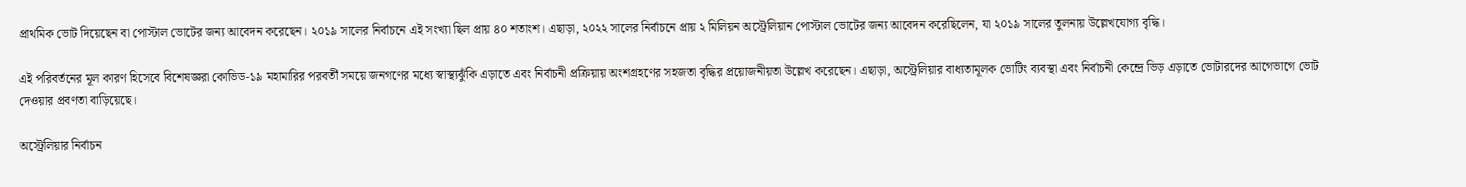প্রাথমিক ভোট দিয়েছেন বা পোস্টাল ভোটের জন্য আবেদন করেছেন। ২০১৯ সালের নির্বাচনে এই সংখ্যা ছিল প্রায় ৪০ শতাংশ। এছাড়া, ২০২২ সালের নির্বাচনে প্রায় ২ মিলিয়ন অস্ট্রেলিয়ান পোস্টাল ভোটের জন্য আবেদন করেছিলেন, যা ২০১৯ সালের তুলনায় উল্লেখযোগ্য বৃদ্ধি।

এই পরিবর্তনের মূল কারণ হিসেবে বিশেষজ্ঞরা কোভিড-১৯ মহামারির পরবর্তী সময়ে জনগণের মধ্যে স্বাস্থ্যঝুঁকি এড়াতে এবং নির্বাচনী প্রক্রিয়ায় অংশগ্রহণের সহজতা বৃদ্ধির প্রয়োজনীয়তা উল্লেখ করেছেন। এছাড়া, অস্ট্রেলিয়ার বাধ্যতামূলক ভোটিং ব্যবস্থা এবং নির্বাচনী কেন্দ্রে ভিড় এড়াতে ভোটারদের আগেভাগে ভোট দেওয়ার প্রবণতা বাড়িয়েছে।

অস্ট্রেলিয়ার নির্বাচন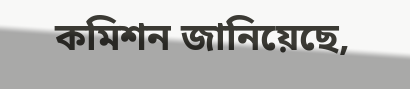কমিশন জানিয়েছে,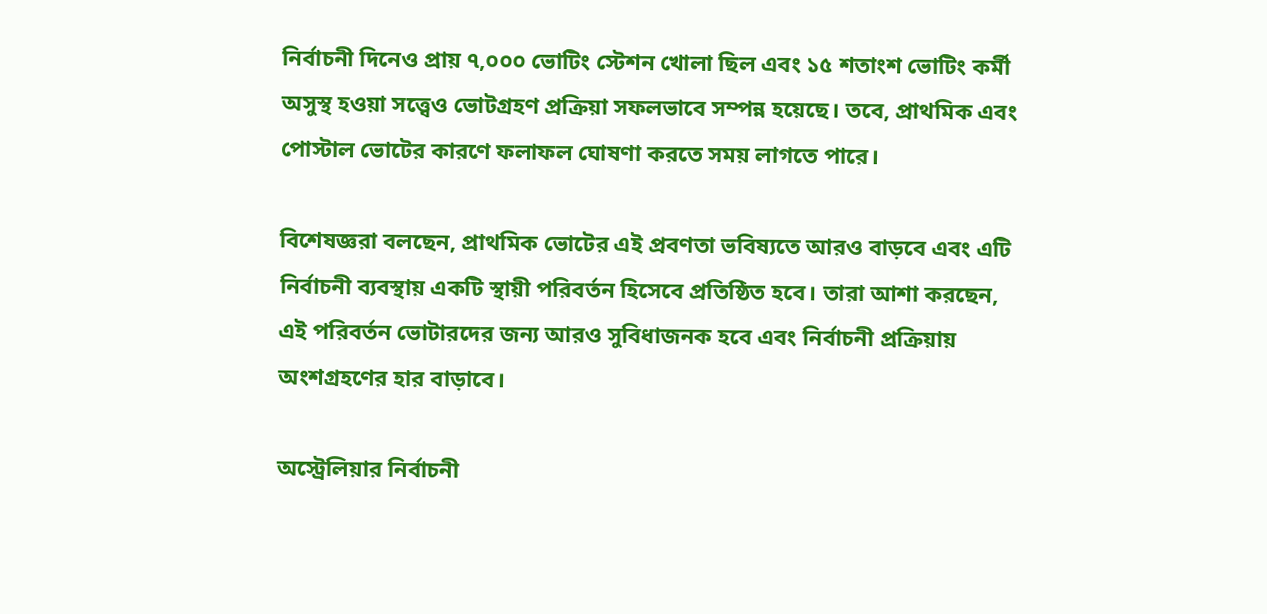নির্বাচনী দিনেও প্রায় ৭,০০০ ভোটিং স্টেশন খোলা ছিল এবং ১৫ শতাংশ ভোটিং কর্মী অসুস্থ হওয়া সত্ত্বেও ভোটগ্রহণ প্রক্রিয়া সফলভাবে সম্পন্ন হয়েছে। তবে, প্রাথমিক এবং পোস্টাল ভোটের কারণে ফলাফল ঘোষণা করতে সময় লাগতে পারে।

বিশেষজ্ঞরা বলছেন, প্রাথমিক ভোটের এই প্রবণতা ভবিষ্যতে আরও বাড়বে এবং এটি নির্বাচনী ব্যবস্থায় একটি স্থায়ী পরিবর্তন হিসেবে প্রতিষ্ঠিত হবে। তারা আশা করছেন, এই পরিবর্তন ভোটারদের জন্য আরও সুবিধাজনক হবে এবং নির্বাচনী প্রক্রিয়ায় অংশগ্রহণের হার বাড়াবে।

অস্ট্রেলিয়ার নির্বাচনী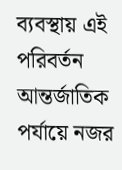ব্যবস্থায় এই পরিবর্তন আন্তর্জাতিক পর্যায়ে নজর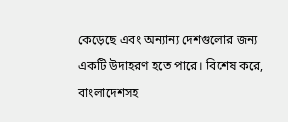কেড়েছে এবং অন্যান্য দেশগুলোর জন্য একটি উদাহরণ হতে পারে। বিশেষ করে, বাংলাদেশসহ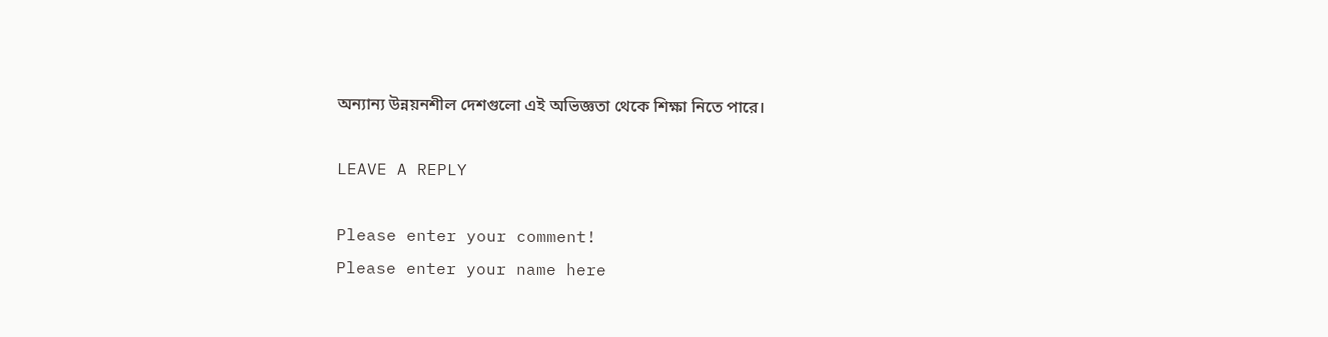অন্যান্য উন্নয়নশীল দেশগুলো এই অভিজ্ঞতা থেকে শিক্ষা নিতে পারে।

LEAVE A REPLY

Please enter your comment!
Please enter your name here